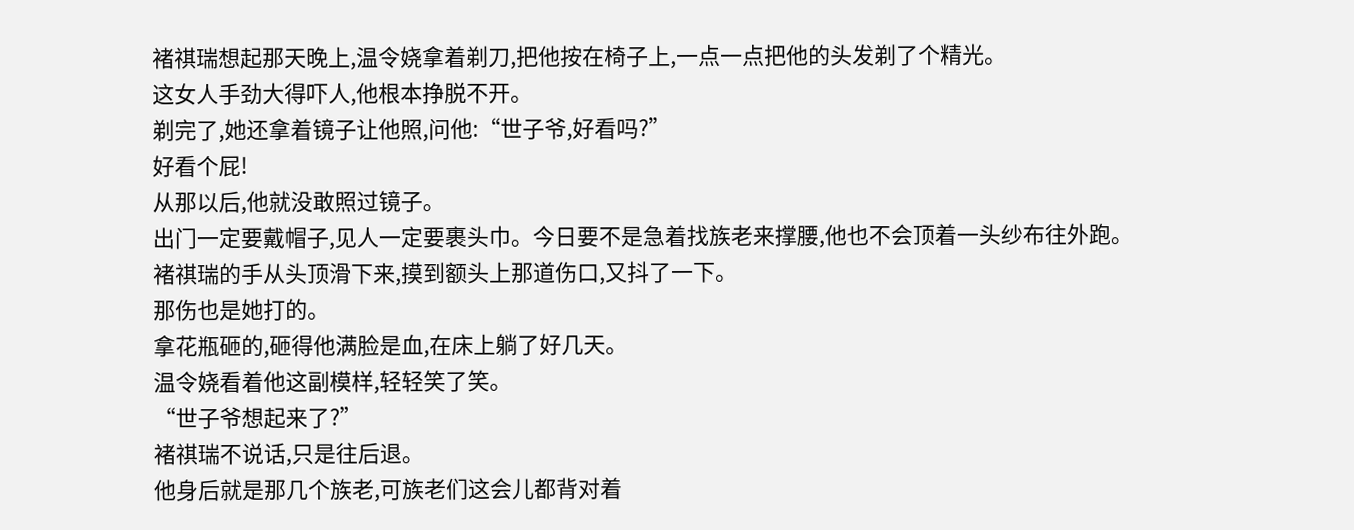褚祺瑞想起那天晚上,温令娆拿着剃刀,把他按在椅子上,一点一点把他的头发剃了个精光。
这女人手劲大得吓人,他根本挣脱不开。
剃完了,她还拿着镜子让他照,问他:“世子爷,好看吗?”
好看个屁!
从那以后,他就没敢照过镜子。
出门一定要戴帽子,见人一定要裹头巾。今日要不是急着找族老来撑腰,他也不会顶着一头纱布往外跑。
褚祺瑞的手从头顶滑下来,摸到额头上那道伤口,又抖了一下。
那伤也是她打的。
拿花瓶砸的,砸得他满脸是血,在床上躺了好几天。
温令娆看着他这副模样,轻轻笑了笑。
“世子爷想起来了?”
褚祺瑞不说话,只是往后退。
他身后就是那几个族老,可族老们这会儿都背对着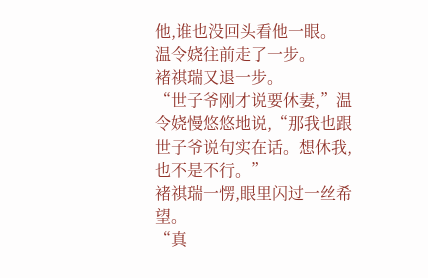他,谁也没回头看他一眼。
温令娆往前走了一步。
褚祺瑞又退一步。
“世子爷刚才说要休妻,”温令娆慢悠悠地说,“那我也跟世子爷说句实在话。想休我,也不是不行。”
褚祺瑞一愣,眼里闪过一丝希望。
“真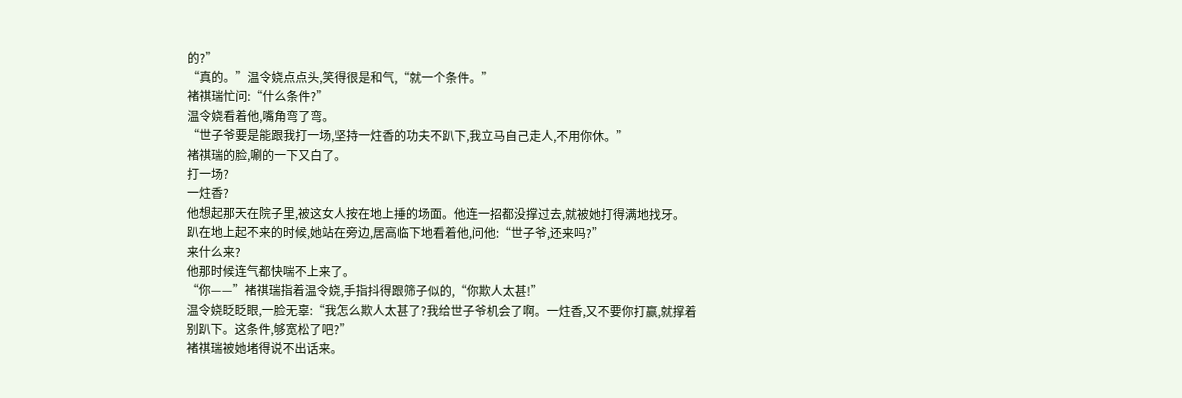的?”
“真的。”温令娆点点头,笑得很是和气,“就一个条件。”
褚祺瑞忙问:“什么条件?”
温令娆看着他,嘴角弯了弯。
“世子爷要是能跟我打一场,坚持一炷香的功夫不趴下,我立马自己走人,不用你休。”
褚祺瑞的脸,唰的一下又白了。
打一场?
一炷香?
他想起那天在院子里,被这女人按在地上捶的场面。他连一招都没撑过去,就被她打得满地找牙。
趴在地上起不来的时候,她站在旁边,居高临下地看着他,问他:“世子爷,还来吗?”
来什么来?
他那时候连气都快喘不上来了。
“你——”褚祺瑞指着温令娆,手指抖得跟筛子似的,“你欺人太甚!”
温令娆眨眨眼,一脸无辜:“我怎么欺人太甚了?我给世子爷机会了啊。一炷香,又不要你打赢,就撑着别趴下。这条件,够宽松了吧?”
褚祺瑞被她堵得说不出话来。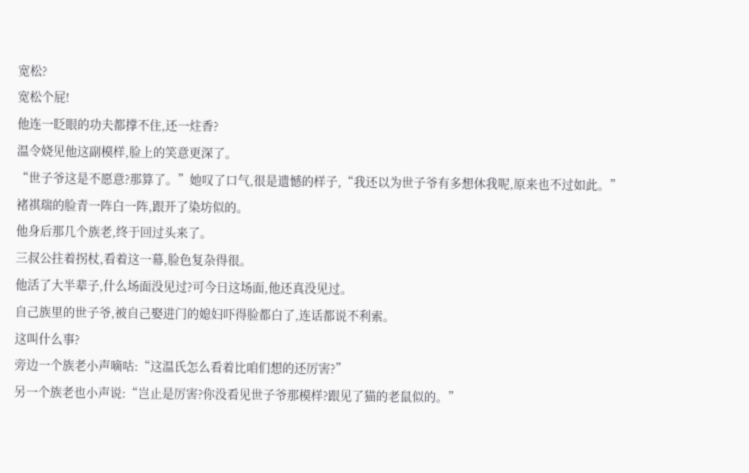宽松?
宽松个屁!
他连一眨眼的功夫都撑不住,还一炷香?
温令娆见他这副模样,脸上的笑意更深了。
“世子爷这是不愿意?那算了。”她叹了口气,很是遗憾的样子,“我还以为世子爷有多想休我呢,原来也不过如此。”
褚祺瑞的脸青一阵白一阵,跟开了染坊似的。
他身后那几个族老,终于回过头来了。
三叔公拄着拐杖,看着这一幕,脸色复杂得很。
他活了大半辈子,什么场面没见过?可今日这场面,他还真没见过。
自己族里的世子爷,被自己娶进门的媳妇吓得脸都白了,连话都说不利索。
这叫什么事?
旁边一个族老小声嘀咕:“这温氏怎么看着比咱们想的还厉害?”
另一个族老也小声说:“岂止是厉害?你没看见世子爷那模样?跟见了猫的老鼠似的。”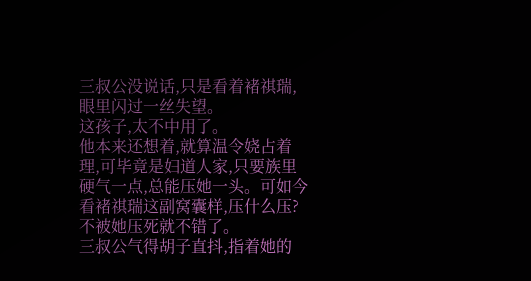三叔公没说话,只是看着褚祺瑞,眼里闪过一丝失望。
这孩子,太不中用了。
他本来还想着,就算温令娆占着理,可毕竟是妇道人家,只要族里硬气一点,总能压她一头。可如今看褚祺瑞这副窝囊样,压什么压?不被她压死就不错了。
三叔公气得胡子直抖,指着她的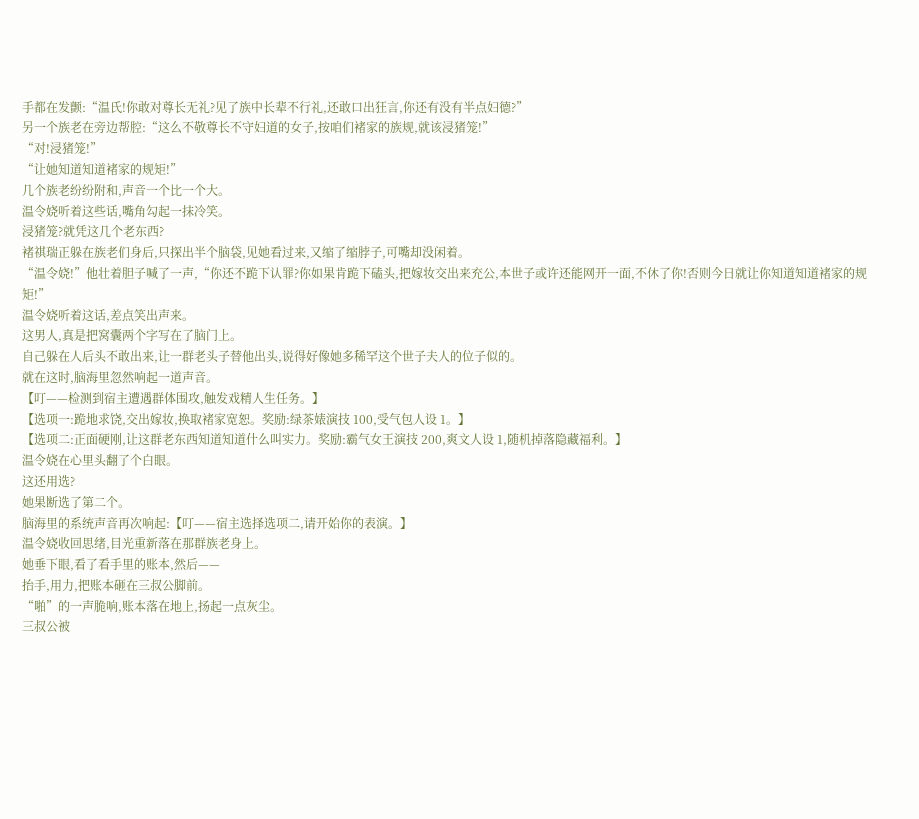手都在发颤:“温氏!你敢对尊长无礼?见了族中长辈不行礼,还敢口出狂言,你还有没有半点妇德?”
另一个族老在旁边帮腔:“这么不敬尊长不守妇道的女子,按咱们褚家的族规,就该浸猪笼!”
“对!浸猪笼!”
“让她知道知道褚家的规矩!”
几个族老纷纷附和,声音一个比一个大。
温令娆听着这些话,嘴角勾起一抹冷笑。
浸猪笼?就凭这几个老东西?
褚祺瑞正躲在族老们身后,只探出半个脑袋,见她看过来,又缩了缩脖子,可嘴却没闲着。
“温令娆!”他壮着胆子喊了一声,“你还不跪下认罪?你如果肯跪下磕头,把嫁妆交出来充公,本世子或许还能网开一面,不休了你!否则今日就让你知道知道褚家的规矩!”
温令娆听着这话,差点笑出声来。
这男人,真是把窝囊两个字写在了脑门上。
自己躲在人后头不敢出来,让一群老头子替他出头,说得好像她多稀罕这个世子夫人的位子似的。
就在这时,脑海里忽然响起一道声音。
【叮——检测到宿主遭遇群体围攻,触发戏精人生任务。】
【选项一:跪地求饶,交出嫁妆,换取褚家宽恕。奖励:绿茶婊演技 100,受气包人设 1。】
【选项二:正面硬刚,让这群老东西知道知道什么叫实力。奖励:霸气女王演技 200,爽文人设 1,随机掉落隐藏福利。】
温令娆在心里头翻了个白眼。
这还用选?
她果断选了第二个。
脑海里的系统声音再次响起:【叮——宿主选择选项二,请开始你的表演。】
温令娆收回思绪,目光重新落在那群族老身上。
她垂下眼,看了看手里的账本,然后——
抬手,用力,把账本砸在三叔公脚前。
“啪”的一声脆响,账本落在地上,扬起一点灰尘。
三叔公被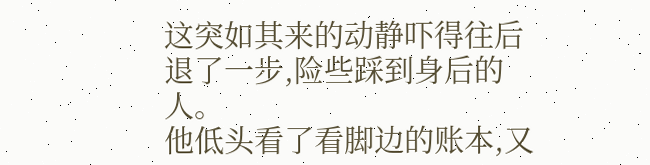这突如其来的动静吓得往后退了一步,险些踩到身后的人。
他低头看了看脚边的账本,又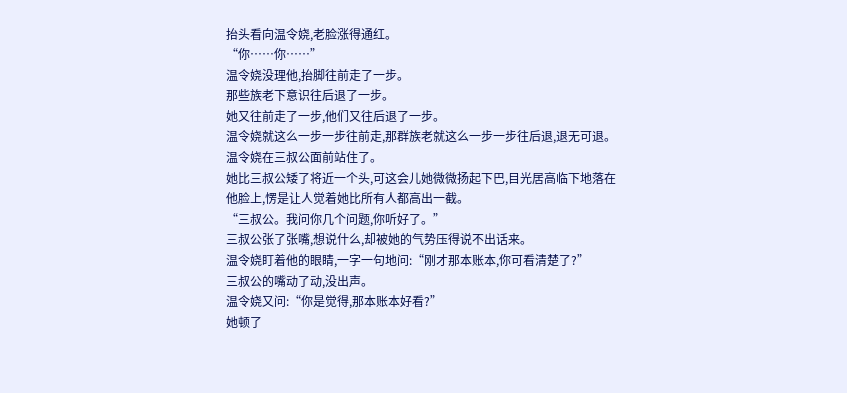抬头看向温令娆,老脸涨得通红。
“你……你……”
温令娆没理他,抬脚往前走了一步。
那些族老下意识往后退了一步。
她又往前走了一步,他们又往后退了一步。
温令娆就这么一步一步往前走,那群族老就这么一步一步往后退,退无可退。
温令娆在三叔公面前站住了。
她比三叔公矮了将近一个头,可这会儿她微微扬起下巴,目光居高临下地落在他脸上,愣是让人觉着她比所有人都高出一截。
“三叔公。我问你几个问题,你听好了。”
三叔公张了张嘴,想说什么,却被她的气势压得说不出话来。
温令娆盯着他的眼睛,一字一句地问:“刚才那本账本,你可看清楚了?”
三叔公的嘴动了动,没出声。
温令娆又问:“你是觉得,那本账本好看?”
她顿了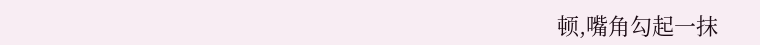顿,嘴角勾起一抹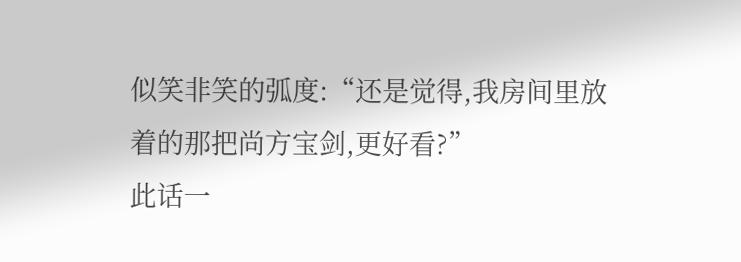似笑非笑的弧度:“还是觉得,我房间里放着的那把尚方宝剑,更好看?”
此话一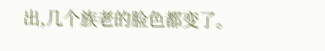出,几个族老的脸色都变了。